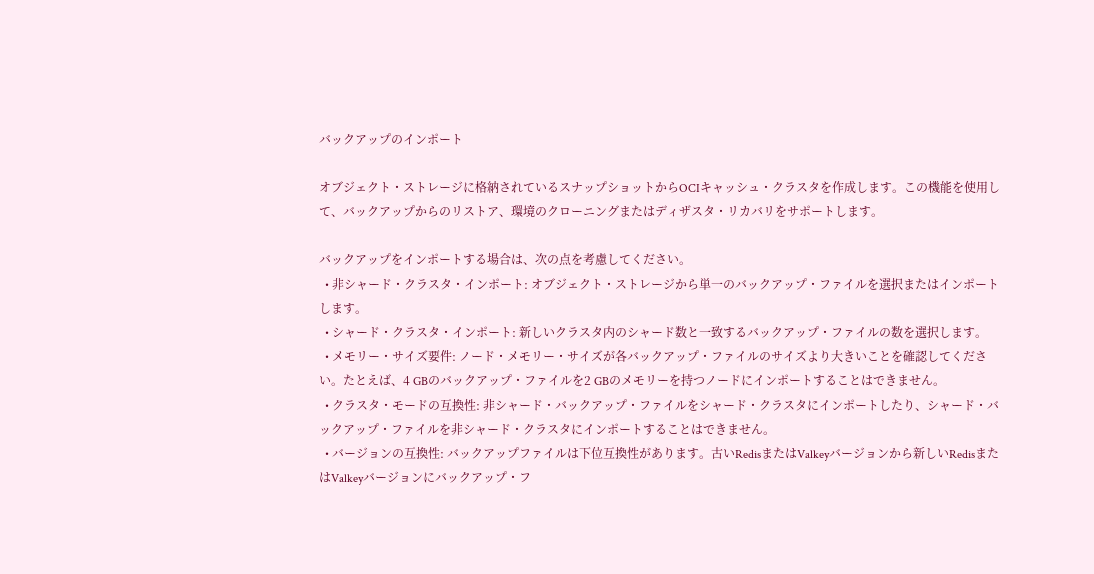バックアップのインポート

オブジェクト・ストレージに格納されているスナップショットからOCIキャッシュ・クラスタを作成します。この機能を使用して、バックアップからのリストア、環境のクローニングまたはディザスタ・リカバリをサポートします。

バックアップをインポートする場合は、次の点を考慮してください。
  • 非シャード・クラスタ・インポート: オブジェクト・ストレージから単一のバックアップ・ファイルを選択またはインポートします。
  • シャード・クラスタ・インポート: 新しいクラスタ内のシャード数と一致するバックアップ・ファイルの数を選択します。
  • メモリー・サイズ要件: ノード・メモリー・サイズが各バックアップ・ファイルのサイズより大きいことを確認してください。たとえば、4 GBのバックアップ・ファイルを2 GBのメモリーを持つノードにインポートすることはできません。
  • クラスタ・モードの互換性: 非シャード・バックアップ・ファイルをシャード・クラスタにインポートしたり、シャード・バックアップ・ファイルを非シャード・クラスタにインポートすることはできません。
  • バージョンの互換性: バックアップファイルは下位互換性があります。古いRedisまたはValkeyバージョンから新しいRedisまたはValkeyバージョンにバックアップ・フ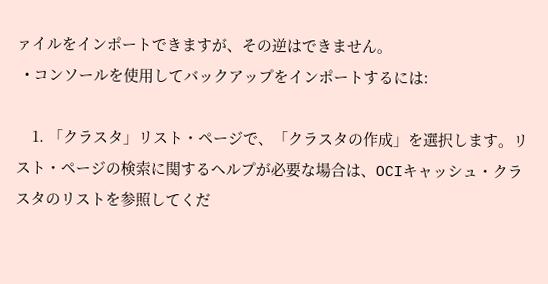ァイルをインポートできますが、その逆はできません。
  • コンソールを使用してバックアップをインポートするには:

    1. 「クラスタ」リスト・ページで、「クラスタの作成」を選択します。リスト・ページの検索に関するヘルプが必要な場合は、OCIキャッシュ・クラスタのリストを参照してくだ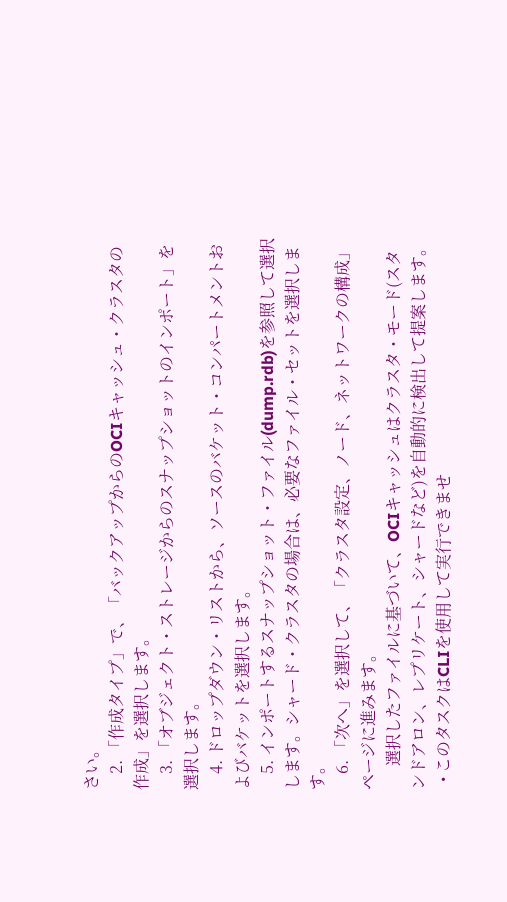さい。
    2. 「作成タイプ」で、「バックアップからのOCIキャッシュ・クラスタの作成」を選択します。
    3. 「オブジェクト・ストレージからのスナップショットのインポート」を選択します。
    4. ドロップダウン・リストから、ソースのバケット・コンパートメントおよびバケットを選択します。
    5. インポートするスナップショット・ファイル(dump.rdb)を参照して選択します。シャード・クラスタの場合は、必要なファイル・セットを選択します。
    6. 「次へ」を選択して、「クラスタ設定、ノード、ネットワークの構成」ページに進みます。
      選択したファイルに基づいて、OCIキャッシュはクラスタ・モード(スタンドアロン、レプリケート、シャードなど)を自動的に検出して提案します。
  • このタスクはCLIを使用して実行できませ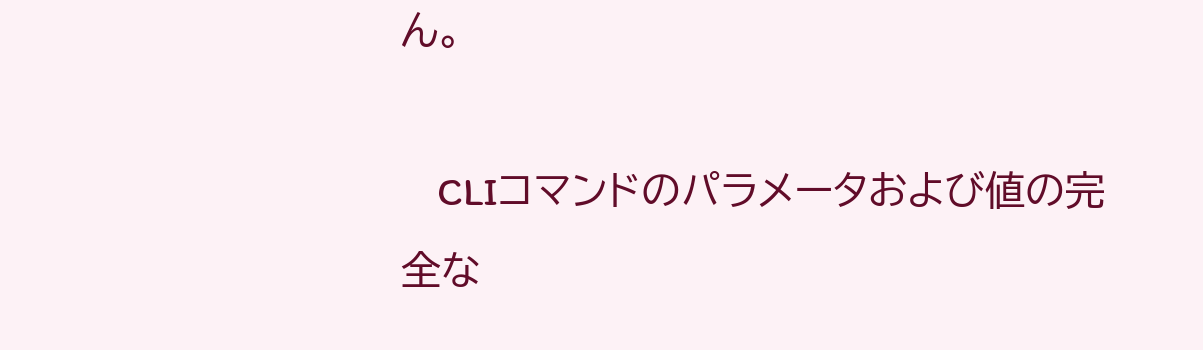ん。

    CLIコマンドのパラメータおよび値の完全な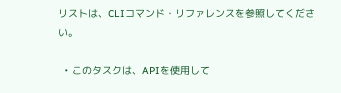リストは、CLIコマンド・リファレンスを参照してください。

  • このタスクは、APIを使用して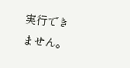実行できません。